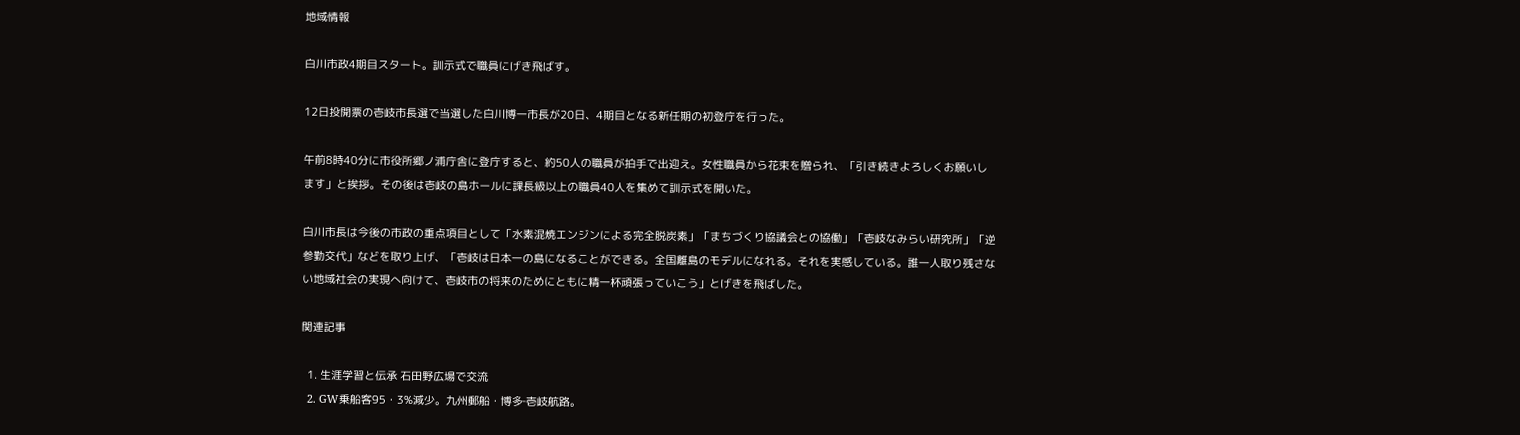地域情報

白川市政4期目スタート。訓示式で職員にげき飛ばす。

12日投開票の壱岐市長選で当選した白川博一市長が20日、4期目となる新任期の初登庁を行った。

午前8時40分に市役所郷ノ浦庁舎に登庁すると、約50人の職員が拍手で出迎え。女性職員から花束を贈られ、「引き続きよろしくお願いします」と挨拶。その後は壱岐の島ホールに課長級以上の職員40人を集めて訓示式を開いた。

白川市長は今後の市政の重点項目として「水素混焼エンジンによる完全脱炭素」「まちづくり協議会との協働」「壱岐なみらい研究所」「逆参勤交代」などを取り上げ、「壱岐は日本一の島になることができる。全国離島のモデルになれる。それを実感している。誰一人取り残さない地域社会の実現へ向けて、壱岐市の将来のためにともに精一杯頑張っていこう」とげきを飛ばした。

関連記事

  1. 生涯学習と伝承 石田野広場で交流
  2. GW乗船客95・3%減少。九州郵船・博多‐壱岐航路。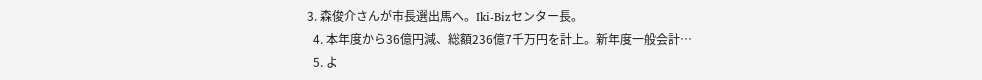3. 森俊介さんが市長選出馬へ。Iki‐Bizセンター長。
  4. 本年度から36億円減、総額236億7千万円を計上。新年度一般会計…
  5. よ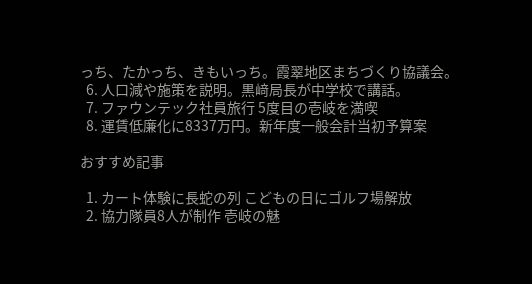っち、たかっち、きもいっち。霞翠地区まちづくり協議会。
  6. 人口減や施策を説明。黒﨑局長が中学校で講話。
  7. ファウンテック社員旅行 5度目の壱岐を満喫
  8. 運賃低廉化に8337万円。新年度一般会計当初予算案

おすすめ記事

  1. カート体験に長蛇の列 こどもの日にゴルフ場解放
  2. 協力隊員8人が制作 壱岐の魅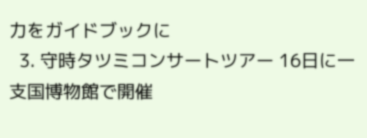力をガイドブックに
  3. 守時タツミコンサートツアー 16日に一支国博物館で開催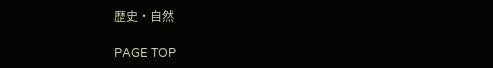歴史・自然

PAGE TOP